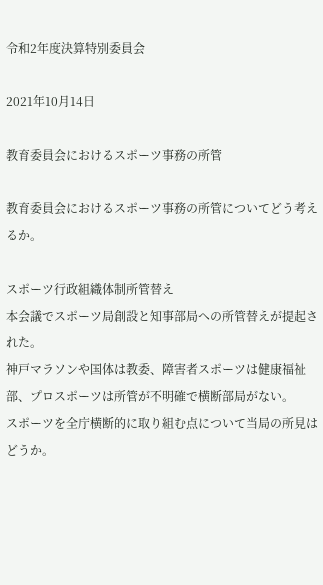令和2年度決算特別委員会

2021年10月14日

教育委員会におけるスポーツ事務の所管

教育委員会におけるスポーツ事務の所管についてどう考えるか。

スポーツ行政組織体制所管替え
本会議でスポーツ局創設と知事部局への所管替えが提起された。
神戸マラソンや国体は教委、障害者スポーツは健康福祉部、プロスポーツは所管が不明確で横断部局がない。
スポーツを全庁横断的に取り組む点について当局の所見はどうか。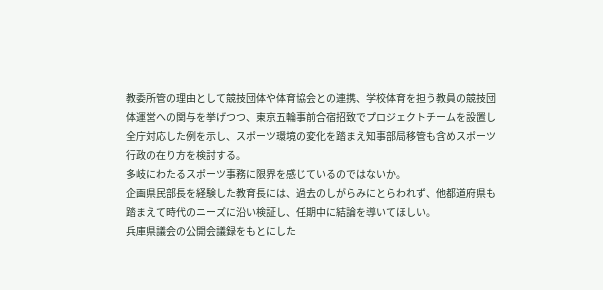教委所管の理由として競技団体や体育協会との連携、学校体育を担う教員の競技団体運営への関与を挙げつつ、東京五輪事前合宿招致でプロジェクトチームを設置し全庁対応した例を示し、スポーツ環境の変化を踏まえ知事部局移管も含めスポーツ行政の在り方を検討する。
多岐にわたるスポーツ事務に限界を感じているのではないか。
企画県民部長を経験した教育長には、過去のしがらみにとらわれず、他都道府県も踏まえて時代のニーズに沿い検証し、任期中に結論を導いてほしい。
兵庫県議会の公開会議録をもとにした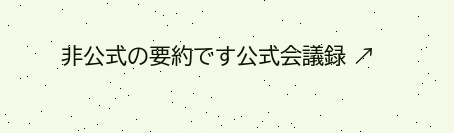非公式の要約です公式会議録 ↗